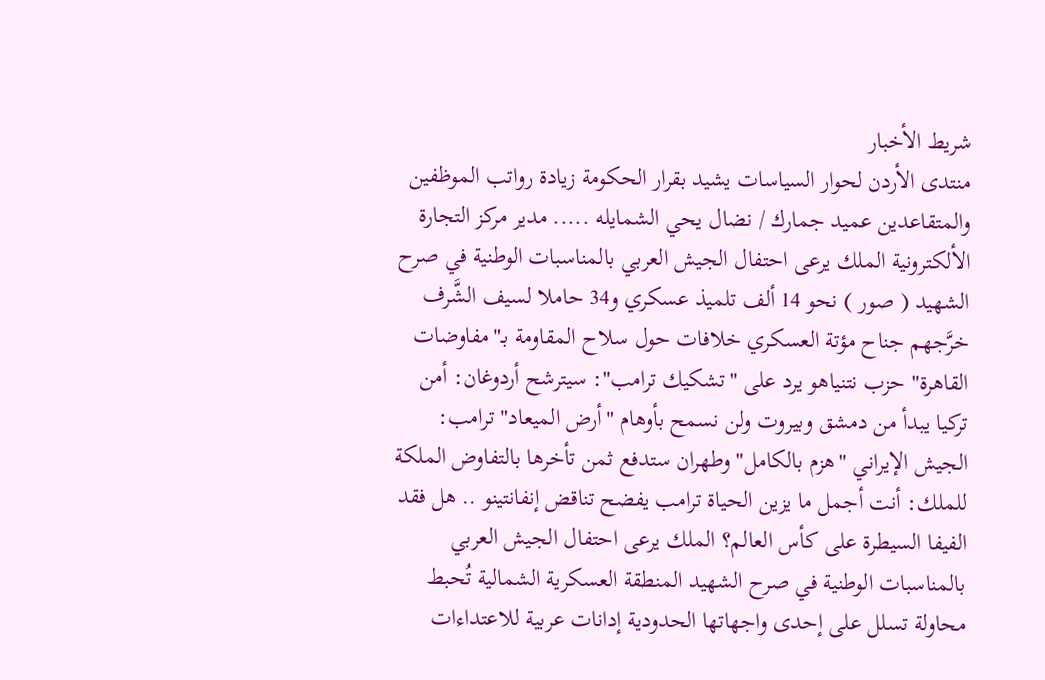شريط الأخبار
منتدى الأردن لحوار السياسات يشيد بقرار الحكومة زيادة رواتب الموظفين والمتقاعدين عميد جمارك / نضال يحي الشمايله ..... مدير مركز التجارة الألكترونية الملك يرعى احتفال الجيش العربي بالمناسبات الوطنية في صرح الشهيد ( صور ) نحو 14 ألف تلميذ عسكري و34 حاملا لسيف الشَّرف خرَّجهم جناح مؤتة العسكري خلافات حول سلاح المقاومة بـ"مفاوضات القاهرة" حزب نتنياهو يرد على "تشكيك ترامب": سيترشح أردوغان: أمن تركيا يبدأ من دمشق وبيروت ولن نسمح بأوهام "أرض الميعاد" ترامب: الجيش الإيراني "هزم بالكامل" وطهران ستدفع ثمن تأخرها بالتفاوض الملكة للملك: أنت أجمل ما يزين الحياة ترامب يفضح تناقض إنفانتينو .. هل فقد الفيفا السيطرة على كأس العالم؟ الملك يرعى احتفال الجيش العربي بالمناسبات الوطنية في صرح الشهيد المنطقة العسكرية الشمالية تُحبط محاولة تسلل على إحدى واجهاتها الحدودية إدانات عربية للاعتداءات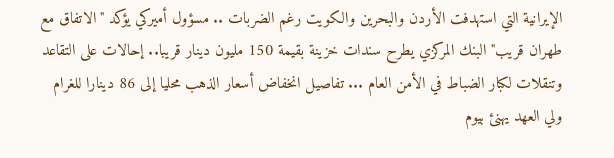الإيرانية التي استهدفت الأردن والبحرين والكويت رغم الضربات .. مسؤول أميركي يؤكد "الاتفاق مع طهران قريب" البنك المركزي يطرح سندات خزينة بقيمة 150 مليون دينار قريبا.. إحالات على التقاعد وتنقلات لكبار الضباط في الأمن العام ... تفاصيل انخفاض أسعار الذهب محليا إلى 86 دينارا للغرام ولي العهد يهنئ بيوم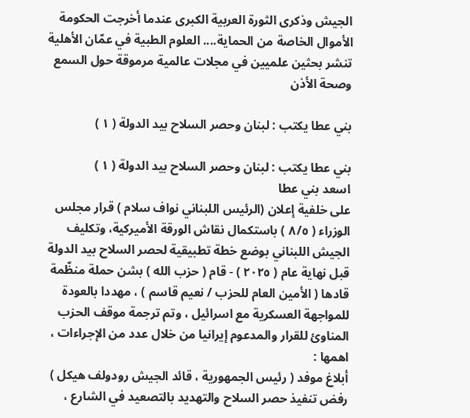الجيش وذكرى الثورة العربية الكبرى عندما أخرجت الحكومة الأموال الخاصة من الحماية.... العلوم الطبية في عمّان الأهلية تنشر بحثين علميين في مجلات عالمية مرموقة حول السمع وصحة الأذن

بني عطا يكتب : لبنان وحصر السلاح بيد الدولة ( ١ )

بني عطا يكتب : لبنان وحصر السلاح بيد الدولة ( ١ )
اسعد بني عطا
على خلفية إعلان (الرئيس اللبناني نواف سلام ) قرار مجلس الوزراء ( ٨/٥ ) باستكمال نقاش الورقة الأميركية، وتكليف الجيش اللبناني بوضع خطة تطبيقية لحصر السلاح بيد الدولة قبل نهاية عام ( ٢٠٢٥ ) - قام ( حزب الله ) بشن حملة منظّمة قادها ( الأمين العام للحزب / نعيم قاسم ) ، مهددا بالعودة للمواجهة العسكرية مع اسرائيل ، وتم ترجمة موقف الحزب المناوئ للقرار والمدعوم إيرانيا من خلال عدد من الإجراءات ، اهمها :
أبلاغ موفد ( رئيس الجمهورية ، قائد الجيش رودولف هيكل ) رفض تنفيذ حصر السلاح والتهديد بالتصعيد في الشارع ،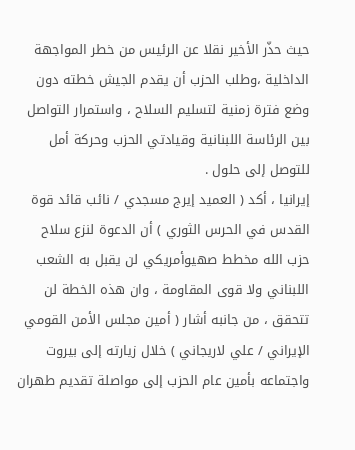حيث حذّر الأخير نقلا عن الرئيس من خطر المواجهة الداخلية ،وطلب الحزب أن يقدم الجيش خطته دون وضع فترة زمنية لتسليم السلاح ، واستمرار التواصل بين الرئاسة اللبنانية وقيادتي الحزب وحركة أمل للتوصل إلى حلول .
إيرانيا ، أكد ( العميد إيرج مسجدي / نائب قائد قوة القدس في الحرس الثوري ) أن الدعوة لنزع سلاح حزب الله مخطط صهيوأمريكي لن يقبل به الشعب اللبناني ولا قوى المقاومة ، وان هذه الخطة لن تتحقق ، من جانبه أشار ( أمين مجلس الأمن القومي الإيراني / علي لاريجاني ) خلال زيارته إلى بيروت واجتماعه بأمين عام الحزب إلى مواصلة تقديم طهران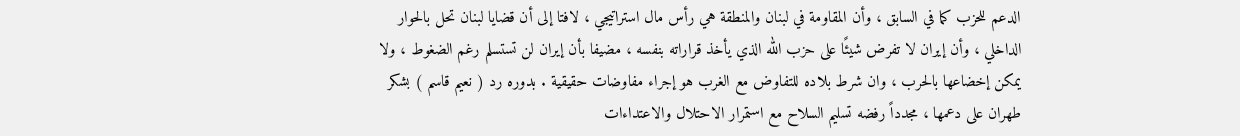الدعم للحزب كما في السابق ، وأن المقاومة في لبنان والمنطقة هي رأس مال استراتيجي ، لافتا إلى أن قضايا لبنان تحل بالحوار الداخلي ، وأن إيران لا تفرض شيئًا على حزب الله الذي يأخذ قراراته بنفسه ، مضيفا بأن إيران لن تستسلم رغم الضغوط ، ولا يمكن إخضاعها بالحرب ، وان شرط بلاده للتفاوض مع الغرب هو إجراء مفاوضات حقيقية . بدوره رد ( نعيم قاسم ) بشكر طهران على دعمها ، مجدداً رفضه تسليم السلاح مع استمرار الاحتلال والاعتداءات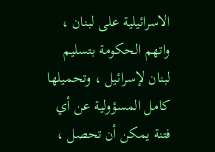الاسرائيلية على لبنان ، واتهم الحكومة بتسليم لبنان لإسرائيل ، وتحميلها كامل المسؤولية عن أي فتنة يمكن أن تحصل ،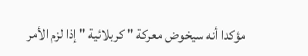مؤكدا أنه سيخوض معركة " كربلائية " إذا لزم الأمر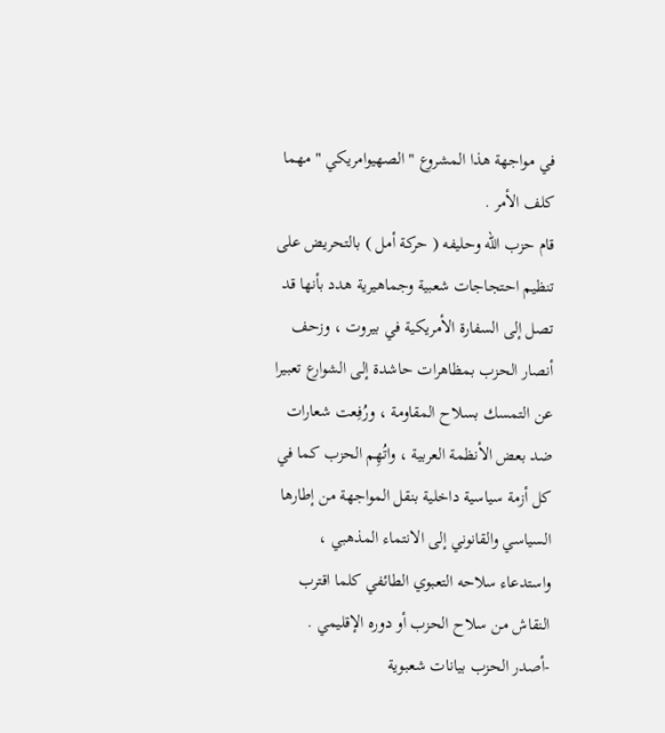في مواجهة هذا المشروع " الصهيوامريكي " مهما كلف الأمر .
قام حزب الله وحليفه ( حركة أمل ) بالتحريض على تنظيم احتجاجات شعبية وجماهيرية هدد بأنها قد تصل إلى السفارة الأمريكية في بيروت ، وزحف أنصار الحزب بمظاهرات حاشدة إلى الشوارع تعبيرا عن التمسك بسلاح المقاومة ، ورُفِعت شعارات ضد بعض الأنظمة العربية ، واتُهِم الحزب كما في كل أزمة سياسية داخلية بنقل المواجهة من إطارها السياسي والقانوني إلى الانتماء المذهبي ، واستدعاء سلاحه التعبوي الطائفي كلما اقترب النقاش من سلاح الحزب أو دوره الإقليمي .
-أصدر الحزب بيانات شعبوية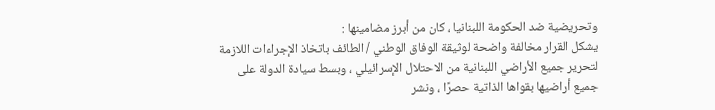وتحريضية ضد الحكومة اللبنانيا ، كان من أبرز مضامينها :
يشكل القرار مخالفة واضحة لوثيقة الوفاق الوطني / الطائف باتخاذ الإجراءات اللازمة لتحرير جميع الأراضي اللبنانية من الاحتلال الإسرائيلي ، وبسط سيادة الدولة على جميع أراضيها بقواها الذاتية حصرًا ، ونشر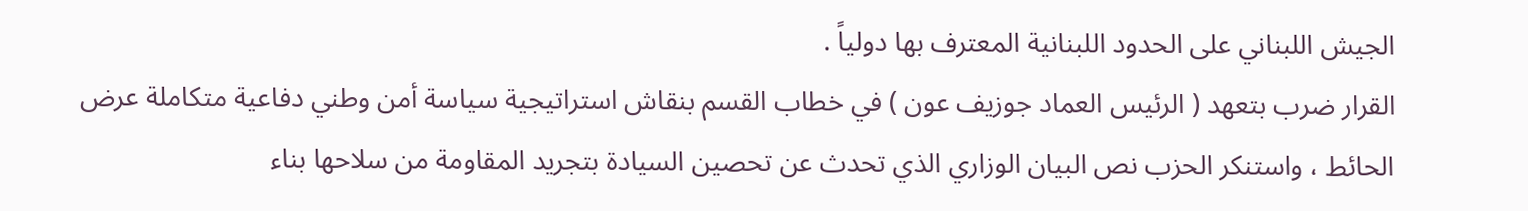الجيش اللبناني على الحدود اللبنانية المعترف بها دولياً .
القرار ضرب بتعهد ( الرئيس العماد جوزيف عون ) في خطاب القسم بنقاش استراتيجية سياسة أمن وطني دفاعية متكاملة عرض الحائط ، واستنكر الحزب نص البيان الوزاري الذي تحدث عن تحصين السيادة بتجريد المقاومة من سلاحها بناء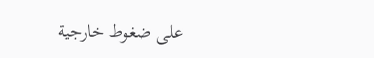على ضغوط خارجية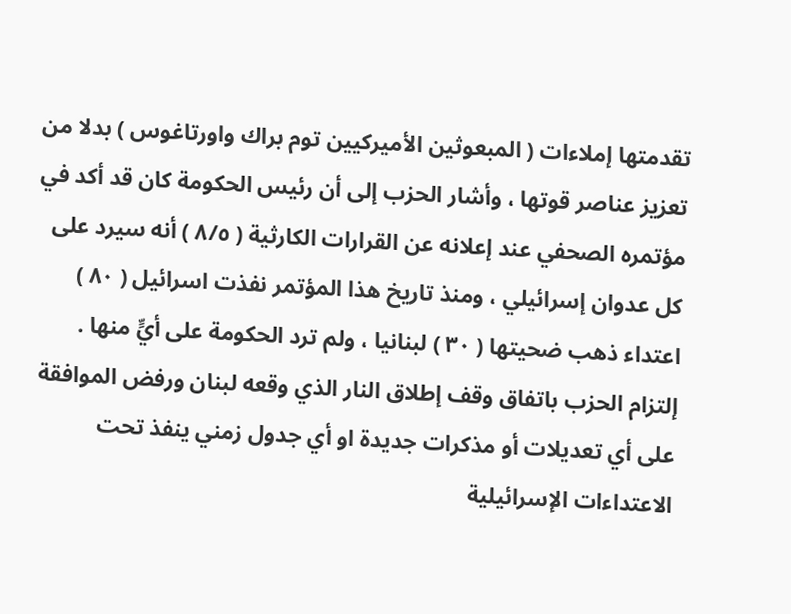تقدمتها إملاءات ( المبعوثين الأميركيين توم براك واورتاغوس ) بدلا من تعزيز عناصر قوتها ، وأشار الحزب إلى أن رئيس الحكومة كان قد أكد في مؤتمره الصحفي عند إعلانه عن القرارات الكارثية ( ٨/٥ ) أنه سيرد على كل عدوان إسرائيلي ، ومنذ تاريخ هذا المؤتمر نفذت اسرائيل ( ٨٠ ) اعتداء ذهب ضحيتها ( ٣٠ ) لبنانيا ، ولم ترد الحكومة على أيٍّ منها .
إلتزام الحزب باتفاق وقف إطلاق النار الذي وقعه لبنان ورفض الموافقة على أي تعديلات أو مذكرات جديدة او أي جدول زمني ينفذ تحت الاعتداءات الإسرائيلية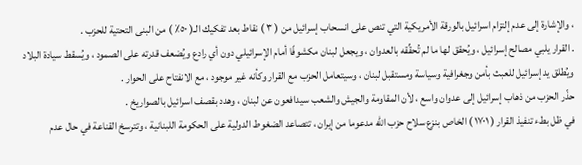، والإشارة إلى عدم إلتزام اسرائيل بالورقة الأمريكية التي تنص على انسحاب إسرائيل من ( ٣ ) نقاط بعد تفكيك الـ( ٥٠٪ ) من البنى التحتية للحزب .
. القرار يلبي مصالح إسرائيل ، ويُحقق لها ما لم تُحقِّقه بالعدوان ، ويجعل لبنان مكشوفًا أمام الإسرائيلي دون أي رادع ويُضعف قدرته على الصمود ، ويُسقط سيادة البلاد ويُطلق يد إسرائيل للعبث بأمن وجغرافية وسياسة ومستقبل لبنان ، وسيتعامل الحزب مع القرار وكأنه غير موجود ، مع الانفتاح على الحوار .
حذّر الحزب من ذهاب إسرائيل إلى عدوان واسع ، لأن المقاومة والجيش والشعب سيدافعون عن لبنان ، وهدد بقصف اسرائيل بالصواريخ .
في ظل بطء تنفيذ القرار ( ١٧٠١ ) الخاص بنزع سلاح حزب الله مدعوما من إيران ، تتصاعد الضغوط الدولية على الحكومة اللبنانية ، وتترسخ القناعة في حال عدم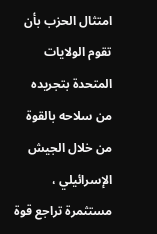امتثال الحزب بأن تقوم الولايات المتحدة بتجريده من سلاحه بالقوة من خلال الجيش الإسرائيلي ، مستثمرة تراجع قوة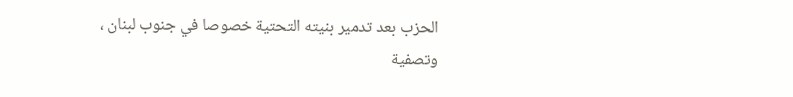الحزب بعد تدمير بنيته التحتية خصوصا في جنوب لبنان ، وتصفية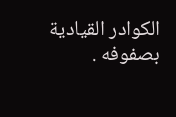الكوادر القيادية بصفوفه .